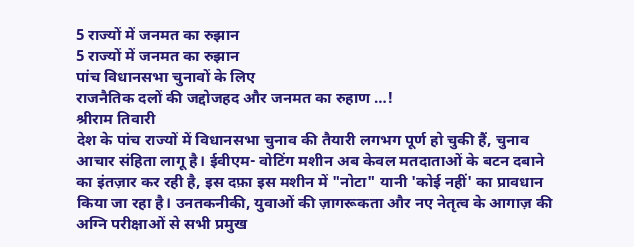5 राज्यों में जनमत का रुझान
5 राज्यों में जनमत का रुझान
पांच विधानसभा चुनावों के लिए
राजनैतिक दलों की जद्दोजहद और जनमत का रुहाण …!
श्रीराम तिवारी
देश के पांच राज्यों में विधानसभा चुनाव की तैयारी लगभग पूर्ण हो चुकी हैं, चुनाव आचार संहिता लागू है। ईवीएम- वोटिंग मशीन अब केवल मतदाताओं के बटन दबाने का इंतज़ार कर रही है, इस दफ़ा इस मशीन में "नोटा" यानी 'कोई नहीं' का प्रावधान किया जा रहा है। उनतकनीकी, युवाओं की ज़ागरूकता और नए नेतृत्व के आगाज़ की अग्नि परीक्षाओं से सभी प्रमुख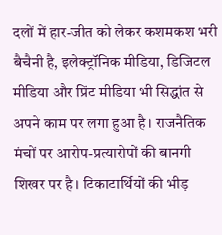दलों में हार-जीत को लेकर कशमकश भरी बैचैनी है, इलेक्ट्रॉनिक मीडिया, डिजिटल मीडिया और प्रिंट मीडिया भी सिद्धांत से अपने काम पर लगा हुआ है। राजनैतिक मंचों पर आरोप-प्रत्यारोपों की बानगी शिखर पर है। टिकाटार्थियों की भीड़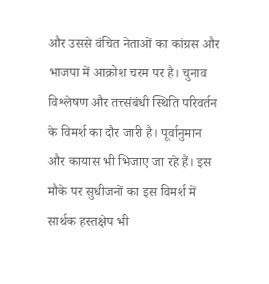और उससे वंचित नेताओं का कांग्रस और भाजपा में आक्रोश चरम पर है। चुनाव विश्लेषण और तत्त्संबंधी स्थिति परिवर्तन के विमर्श का दौर जारी है। पूर्वानुमान और कायास भी भिजाए जा रहे हैं। इस मौके पर सुधीजनों का इस विमर्श में सार्थक हस्तक्षेप भी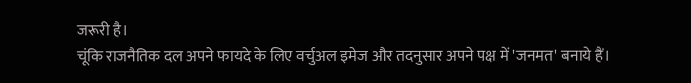जरूरी है।
चूंकि राजनैतिक दल अपने फायदे के लिए वर्चुअल इमेज और तदनुसार अपने पक्ष में 'जनमत' बनाये हैं।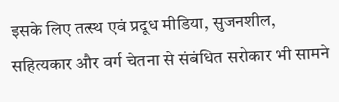इसके लिए तत्स्थ एवं प्रदूध मीडिया, सुजनशील, सहित्यकार और वर्ग चेतना से संबंधित सरोकार भी सामने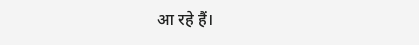आ रहे हैं।